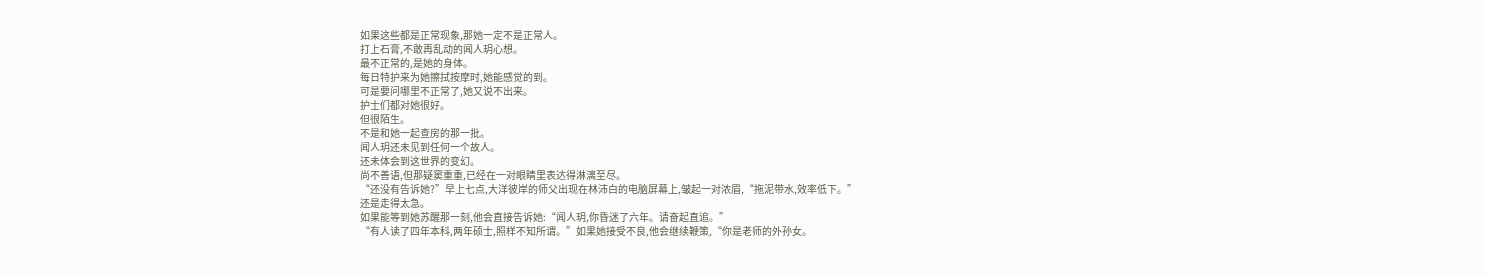如果这些都是正常现象,那她一定不是正常人。
打上石膏,不敢再乱动的闻人玥心想。
最不正常的,是她的身体。
每日特护来为她擦拭按摩时,她能感觉的到。
可是要问哪里不正常了,她又说不出来。
护士们都对她很好。
但很陌生。
不是和她一起查房的那一批。
闻人玥还未见到任何一个故人。
还未体会到这世界的变幻。
尚不善语,但那疑窦重重,已经在一对眼睛里表达得淋漓至尽。
“还没有告诉她?”早上七点,大洋彼岸的师父出现在林沛白的电脑屏幕上,皱起一对浓眉,“拖泥带水,效率低下。”
还是走得太急。
如果能等到她苏醒那一刻,他会直接告诉她:“闻人玥,你昏迷了六年。请奋起直追。”
“有人读了四年本科,两年硕士,照样不知所谓。”如果她接受不良,他会继续鞭策,“你是老师的外孙女。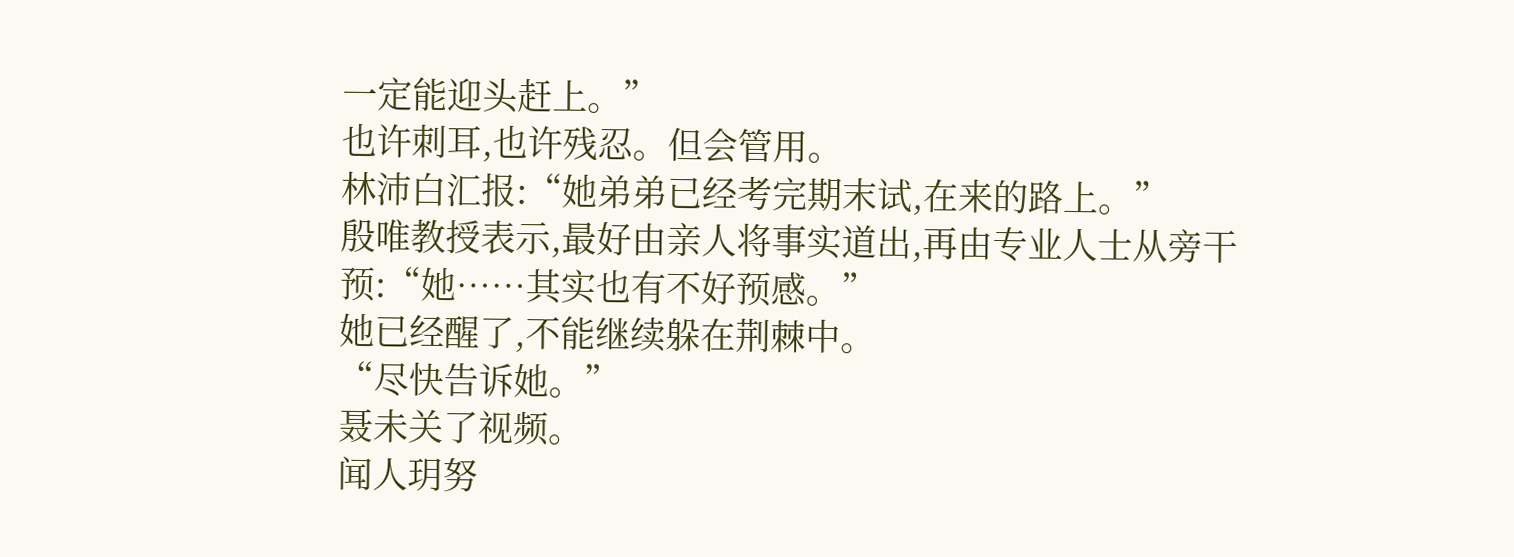一定能迎头赶上。”
也许刺耳,也许残忍。但会管用。
林沛白汇报:“她弟弟已经考完期末试,在来的路上。”
殷唯教授表示,最好由亲人将事实道出,再由专业人士从旁干预:“她……其实也有不好预感。”
她已经醒了,不能继续躲在荆棘中。
“尽快告诉她。”
聂未关了视频。
闻人玥努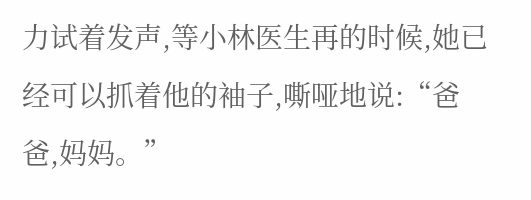力试着发声,等小林医生再的时候,她已经可以抓着他的袖子,嘶哑地说:“爸爸,妈妈。”